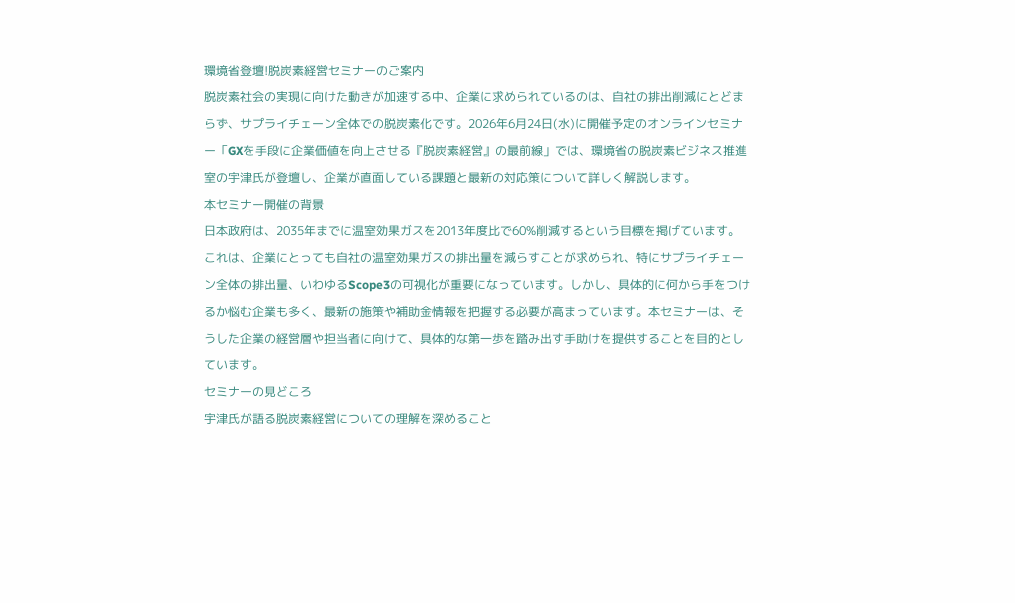環境省登壇!脱炭素経営セミナーのご案内
脱炭素社会の実現に向けた動きが加速する中、企業に求められているのは、自社の排出削減にとどまらず、サプライチェーン全体での脱炭素化です。2026年6月24日(水)に開催予定のオンラインセミナー「GXを手段に企業価値を向上させる『脱炭素経営』の最前線」では、環境省の脱炭素ビジネス推進室の宇津氏が登壇し、企業が直面している課題と最新の対応策について詳しく解説します。
本セミナー開催の背景
日本政府は、2035年までに温室効果ガスを2013年度比で60%削減するという目標を掲げています。これは、企業にとっても自社の温室効果ガスの排出量を減らすことが求められ、特にサプライチェーン全体の排出量、いわゆるScope3の可視化が重要になっています。しかし、具体的に何から手をつけるか悩む企業も多く、最新の施策や補助金情報を把握する必要が高まっています。本セミナーは、そうした企業の経営層や担当者に向けて、具体的な第一歩を踏み出す手助けを提供することを目的としています。
セミナーの見どころ
宇津氏が語る脱炭素経営についての理解を深めること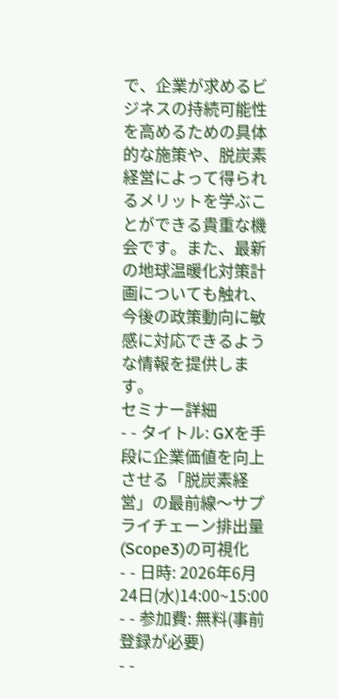で、企業が求めるビジネスの持続可能性を高めるための具体的な施策や、脱炭素経営によって得られるメリットを学ぶことができる貴重な機会です。また、最新の地球温暖化対策計画についても触れ、今後の政策動向に敏感に対応できるような情報を提供します。
セミナー詳細
- - タイトル: GXを手段に企業価値を向上させる「脱炭素経営」の最前線〜サプライチェーン排出量(Scope3)の可視化
- - 日時: 2026年6月24日(水)14:00~15:00
- - 参加費: 無料(事前登録が必要)
- -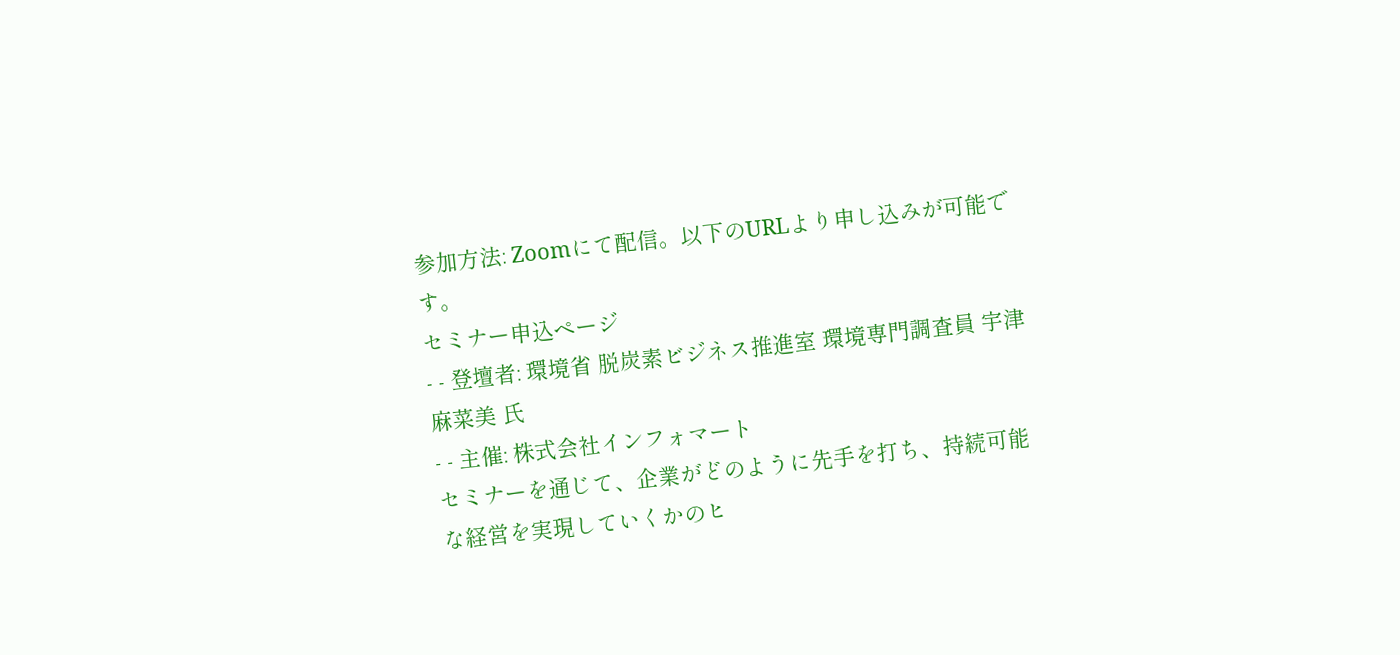参加方法: Zoomにて配信。以下のURLより申し込みが可能です。
セミナー申込ページ
- - 登壇者: 環境省 脱炭素ビジネス推進室 環境専門調査員 宇津 麻菜美 氏
- - 主催: 株式会社インフォマート
セミナーを通じて、企業がどのように先手を打ち、持続可能な経営を実現していくかのヒ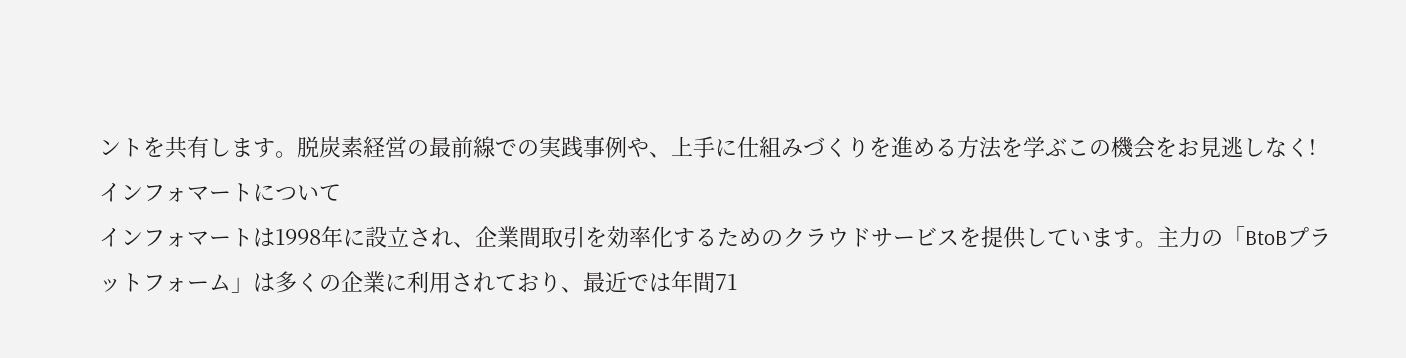ントを共有します。脱炭素経営の最前線での実践事例や、上手に仕組みづくりを進める方法を学ぶこの機会をお見逃しなく!
インフォマートについて
インフォマートは1998年に設立され、企業間取引を効率化するためのクラウドサービスを提供しています。主力の「BtoBプラットフォーム」は多くの企業に利用されており、最近では年間71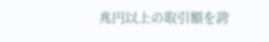兆円以上の取引額を誇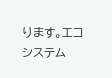ります。エコシステム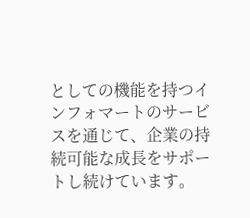としての機能を持つインフォマートのサービスを通じて、企業の持続可能な成長をサポートし続けています。